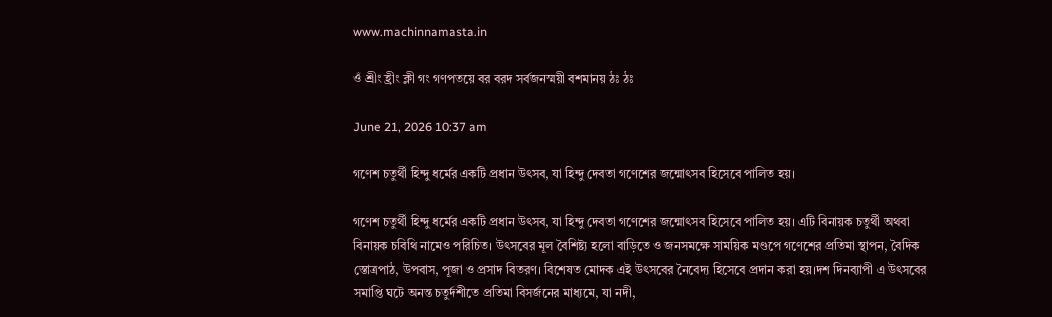www.machinnamasta.in

ওঁ শ্রীং হ্রীং ক্লী গং গণপতয়ে বর বরদ সর্বজনস্ময়ী বশমানয় ঠঃ ঠঃ

June 21, 2026 10:37 am

গণেশ চতুর্থী হিন্দু ধর্মের একটি প্রধান উৎসব, যা হিন্দু দেবতা গণেশের জন্মোৎসব হিসেবে পালিত হয়।

গণেশ চতুর্থী হিন্দু ধর্মের একটি প্রধান উৎসব, যা হিন্দু দেবতা গণেশের জন্মোৎসব হিসেবে পালিত হয়। এটি বিনায়ক চতুর্থী অথবা বিনায়ক চবিথি নামেও পরিচিত। উৎসবের মূল বৈশিষ্ট্য হলো বাড়িতে ও জনসমক্ষে সাময়িক মণ্ডপে গণেশের প্রতিমা স্থাপন, বৈদিক স্তোত্রপাঠ, উপবাস, পূজা ও প্রসাদ বিতরণ। বিশেষত মোদক এই উৎসবের নৈবেদ্য হিসেবে প্রদান করা হয়।দশ দিনব্যাপী এ উৎসবের সমাপ্তি ঘটে অনন্ত চতুর্দশীতে প্রতিমা বিসর্জনের মাধ্যমে, যা নদী,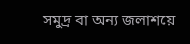সমুদ্র বা অন্য জলাশয়ে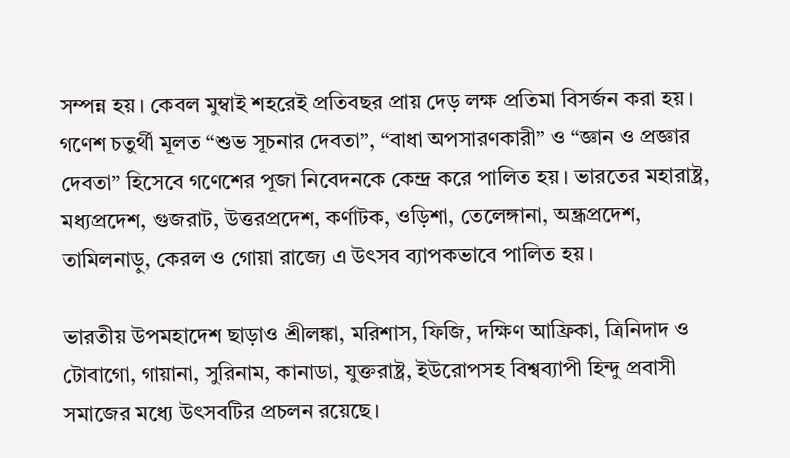সম্পন্ন হয়। কেবল মুম্বাই শহরেই প্রতিবছর প্রায় দেড় লক্ষ প্রতিমা বিসর্জন করা হয়। গণেশ চতুর্থী মূলত “শুভ সূচনার দেবতা”, “বাধা অপসারণকারী” ও “জ্ঞান ও প্রজ্ঞার দেবতা” হিসেবে গণেশের পূজা নিবেদনকে কেন্দ্র করে পালিত হয়। ভারতের মহারাষ্ট্র, মধ্যপ্রদেশ, গুজরাট, উত্তরপ্রদেশ, কর্ণাটক, ওড়িশা, তেলেঙ্গানা, অন্ধ্রপ্রদেশ, তামিলনাড়ু, কেরল ও গোয়া রাজ্যে এ উৎসব ব্যাপকভাবে পালিত হয়।

ভারতীয় উপমহাদেশ ছাড়াও শ্রীলঙ্কা, মরিশাস, ফিজি, দক্ষিণ আফ্রিকা, ত্রিনিদাদ ও টোবাগো, গায়ানা, সুরিনাম, কানাডা, যুক্তরাষ্ট্র, ইউরোপসহ বিশ্বব্যাপী হিন্দু প্রবাসী সমাজের মধ্যে উৎসবটির প্রচলন রয়েছে।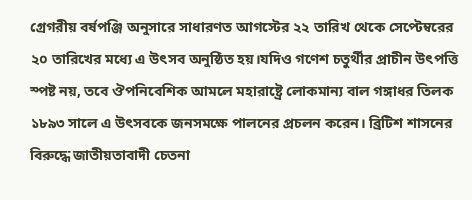গ্রেগরীয় বর্ষপঞ্জি অনুসারে সাধারণত আগস্টের ২২ তারিখ থেকে সেপ্টেম্বরের ২০ তারিখের মধ্যে এ উৎসব অনুষ্ঠিত হয়।যদিও গণেশ চতুর্থীর প্রাচীন উৎপত্তি স্পষ্ট নয়, তবে ঔপনিবেশিক আমলে মহারাষ্ট্রে লোকমান্য বাল গঙ্গাধর তিলক ১৮৯৩ সালে এ উৎসবকে জনসমক্ষে পালনের প্রচলন করেন। ব্রিটিশ শাসনের বিরুদ্ধে জাতীয়তাবাদী চেতনা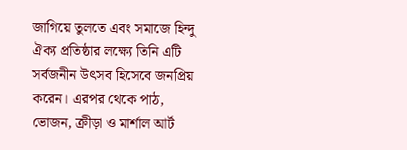জাগিয়ে তুলতে এবং সমাজে হিন্দু ঐক্য প্রতিষ্ঠার লক্ষ্যে তিনি এটি সর্বজনীন উৎসব হিসেবে জনপ্রিয় করেন। এরপর থেকে পাঠ, ভোজন, ক্রীড়া ও মার্শাল আর্ট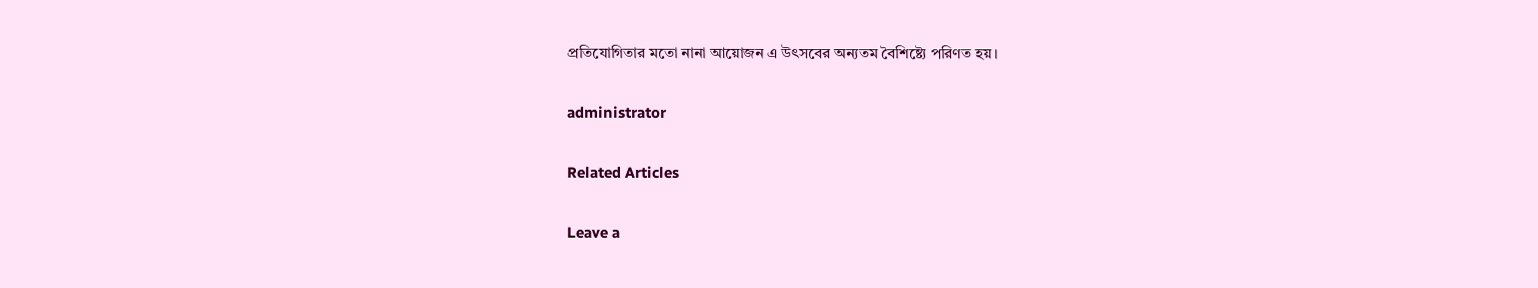প্রতিযোগিতার মতো নানা আয়োজন এ উৎসবের অন্যতম বৈশিষ্ট্যে পরিণত হয়।

administrator

Related Articles

Leave a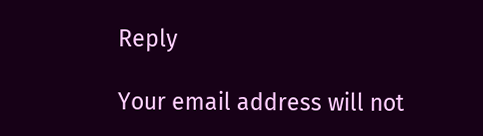Reply

Your email address will not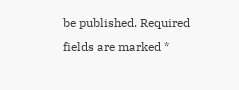be published. Required fields are marked *